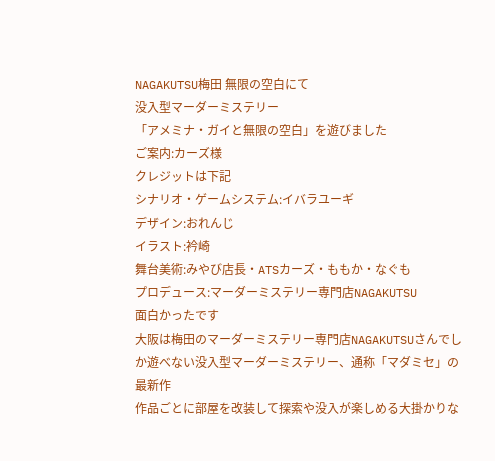NAGAKUTSU梅田 無限の空白にて
没入型マーダーミステリー
「アメミナ・ガイと無限の空白」を遊びました
ご案内:カーズ様
クレジットは下記
シナリオ・ゲームシステム:イバラユーギ
デザイン:おれんじ
イラスト:衿崎
舞台美術:みやび店長・ATSカーズ・ももか・なぐも
プロデュース:マーダーミステリー専門店NAGAKUTSU
面白かったです
大阪は梅田のマーダーミステリー専門店NAGAKUTSUさんでしか遊べない没入型マーダーミステリー、通称「マダミセ」の最新作
作品ごとに部屋を改装して探索や没入が楽しめる大掛かりな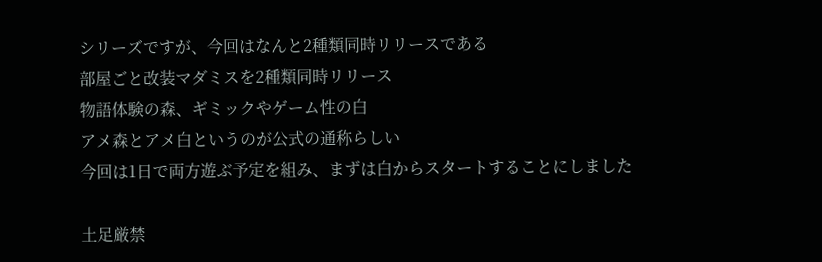シリーズですが、今回はなんと2種類同時リリースである
部屋ごと改装マダミスを2種類同時リリース
物語体験の森、ギミックやゲーム性の白
アメ森とアメ白というのが公式の通称らしい
今回は1日で両方遊ぶ予定を組み、まずは白からスタートすることにしました

土足厳禁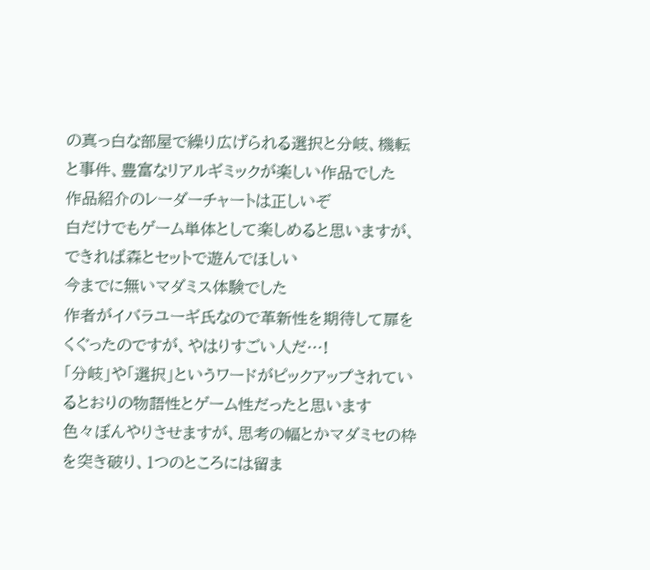の真っ白な部屋で繰り広げられる選択と分岐、機転と事件、豊富なリアルギミックが楽しい作品でした
作品紹介のレーダーチャートは正しいぞ
白だけでもゲーム単体として楽しめると思いますが、できれば森とセットで遊んでほしい
今までに無いマダミス体験でした
作者がイバラユーギ氏なので革新性を期待して扉をくぐったのですが、やはりすごい人だ…!
「分岐」や「選択」というワードがピックアップされているとおりの物語性とゲーム性だったと思います
色々ぼんやりさせますが、思考の幅とかマダミセの枠を突き破り、1つのところには留ま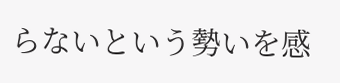らないという勢いを感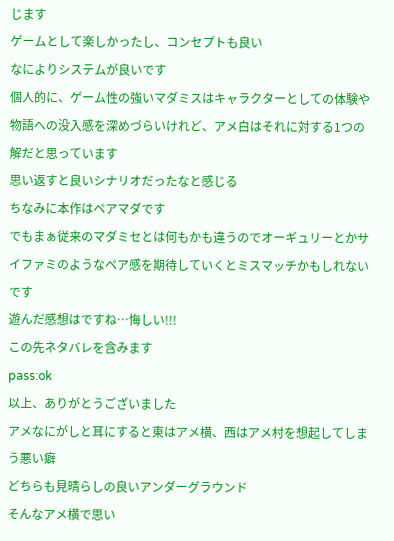じます
ゲームとして楽しかったし、コンセプトも良い
なによりシステムが良いです
個人的に、ゲーム性の強いマダミスはキャラクターとしての体験や物語への没入感を深めづらいけれど、アメ白はそれに対する1つの解だと思っています
思い返すと良いシナリオだったなと感じる
ちなみに本作はペアマダです
でもまぁ従来のマダミセとは何もかも違うのでオーギュリーとかサイファミのようなペア感を期待していくとミスマッチかもしれないです
遊んだ感想はですね…悔しい!!!
この先ネタバレを含みます
pass:ok
以上、ありがとうございました
アメなにがしと耳にすると東はアメ横、西はアメ村を想起してしまう悪い癖
どちらも見晴らしの良いアンダーグラウンド
そんなアメ横で思い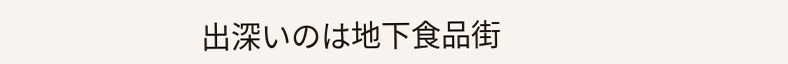出深いのは地下食品街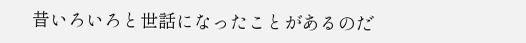昔いろいろと世話になったことがあるのだ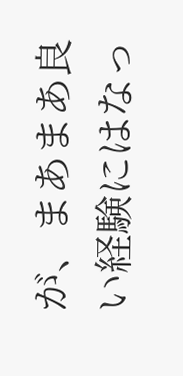が、まあまあ良い経験にはなっ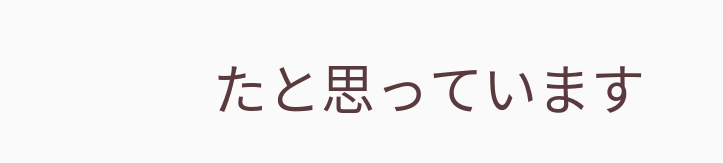たと思っています